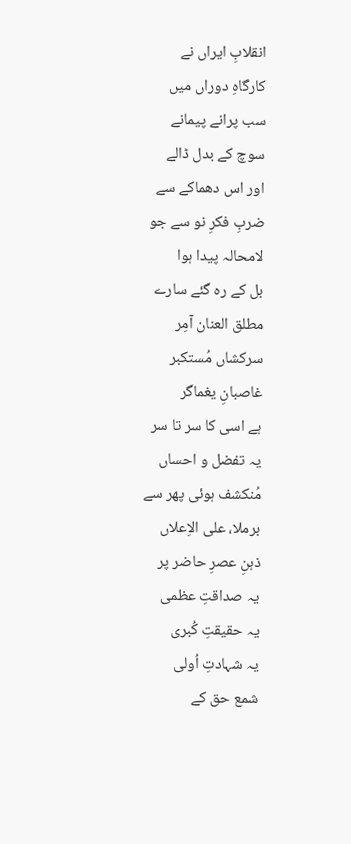انقلابِ ایراں نے
کارگاہِ دوراں میں
سب پرانے پیمانے
سوچ کے بدل ڈالے
اور اس دھماکے سے
ضربِ فکرِ نو سے جو
لامحالہ پیدا ہوا
بل کے رہ گئے سارے
مطلق العنان آمِر
سرکشاں مُستکبر
غاصبانِ یغماگر
ہے اسی کا سر تا سر
یہ تفضل و احساں
مُنکشف ہوئی پھر سے
برملا، علی الاِعلاں
ذہنِ عصرِ حاضر پر
یہ صداقتِ عظمی
یہ حقیقتِ کُبری
یہ شہادتِ اُولی
شمع حق کے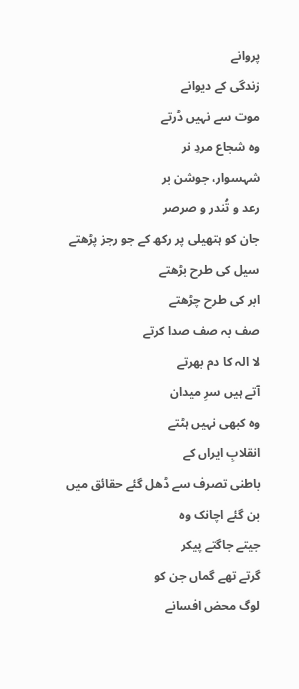پروانے
زندگی کے دیوانے
موت سے نہیں ڈرتے
وہ شجاع مردِ نر
شہسوار، جوشن بر
رعد و تُندر و صرصر
جان کو ہتھیلی پر رکھ کے جو رجز پڑھتے
سیل کی طرح بڑھتے
ابر کی طرح چڑھتے
صف بہ صف صدا کرتے
لا الہ کا دم بھرتے
آتے ہیں سرِ میدان
وہ کبھی نہیں ہٹتے
انقلابِ ایراں کے
باطنی تصرف سے ڈھل گئے حقائق میں
بن گئے اچانک وہ
جیتے جاگتے پیکر
گرتے تھے گماں جن کو
لوگ محض افسانے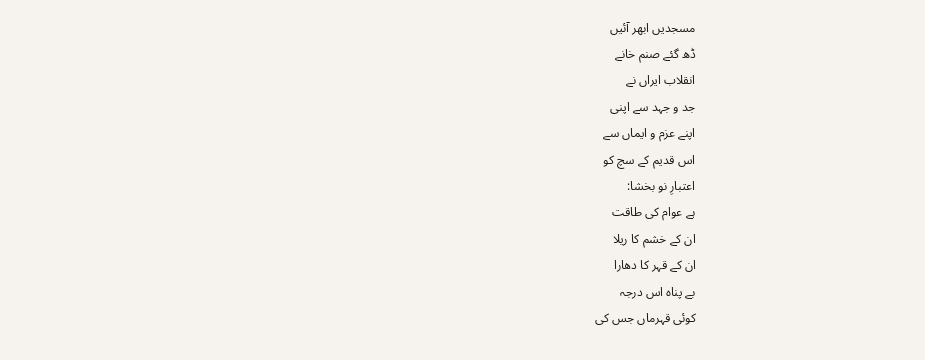مسجدیں ابھر آئیں
ڈھ گئے صنم خانے
انقلاب ایراں نے
جد و جہد سے اپنی
اپنے عزم و ایماں سے
اس قدیم کے سچ کو
اعتبارِ نو بخشا:
ہے عوام کی طاقت
ان کے خشم کا ریلا
ان کے قہر کا دھارا
بے پناہ اس درجہ
کوئی قہرماں جس کی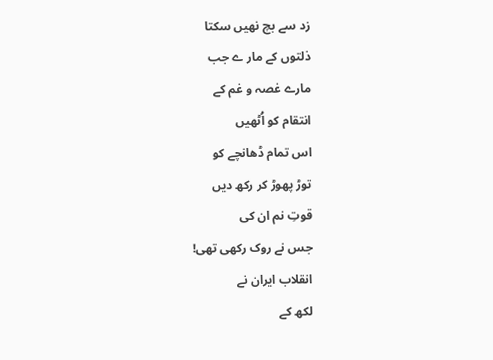زد سے بچ نهیں سکتا
ذلتوں کے مار ے جب
مارے غصہ و غم کے
انتقام کو اُٹھیں
اس تمام ڈھانچے کو
توڑ پھوڑ کر رکھ دیں
قوتِ نم ان کی
جس نے روک رکھی تھی!
انقلاب ایران نے
لکھ کے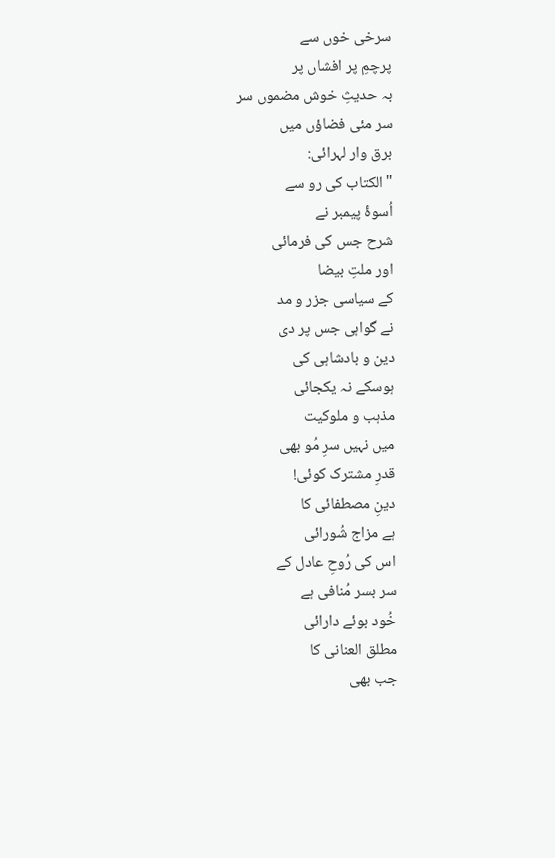سرخی خوں سے
پرچمِ پر افشاں پر
بہ حدیثِ خوش مضموں سر
سر مئی فضاؤں میں
برق وار لہرائی:
"الکتاب کی رو سے
اُسوۀ پیمبر نے
شرح جس کی فرمائی
اور ملتِ بیضا
کے سیاسی جزر و مد
نے گواہی جس پر دی
دین و بادشاہی کی
ہوسکے نہ یکجائی
مذہب و ملوکیت
میں نہیں سرِ مُو بھی
قدرِ مشترک کوئی!
دینِ مصطفائی کا
ہے مزاج شُورائی
اس کی رُوحِ عادل کے
سر بسر مُنافی ہے
خُود بوئے دارائی
مطلق العنانی کا
جب بھی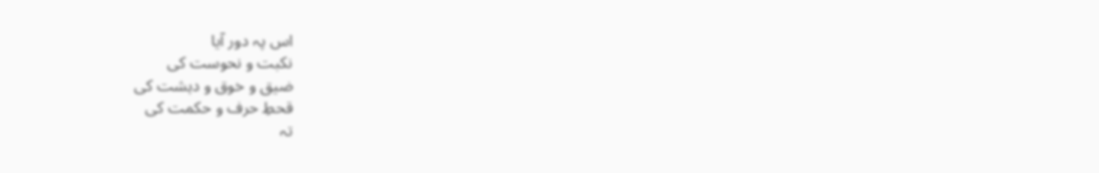اس پہ دور آیا
نکبت و نحوست کی
ضیق و خوق و دہشت کی
قحطِ حرف و حکمت کی
تہ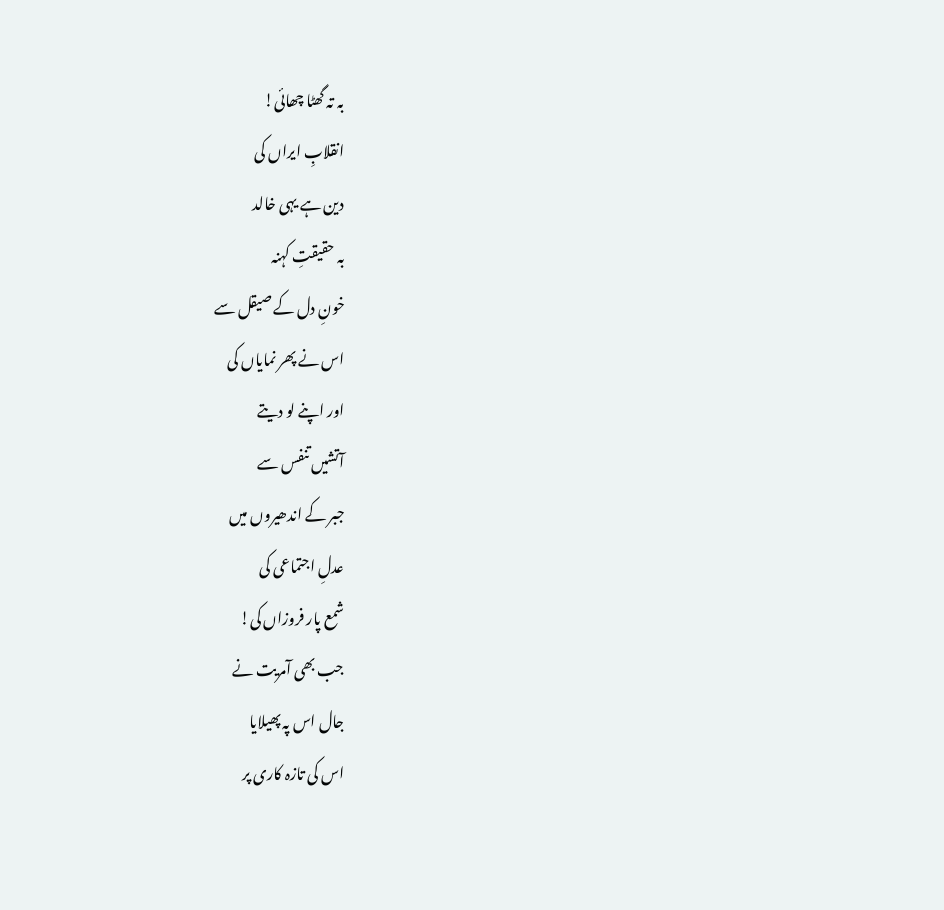بہ تہ گھٹا چھائی!
انقلابِ ایراں کی
دین ہے یہی خالد
بہ حقیقتِ کہنہ
خونِ دل کے صیقل سے
اس نے پھر نمایاں کی
اور اپنے لو دیتے
آتشیں تنفس سے
جبر کے اندھیروں میں
عدلِ اجتماعی کی
شمع پار فروزاں کی!
جب بھی آمریت نے
جال اس پہ پھیلایا
اس کی تازہ کاری پر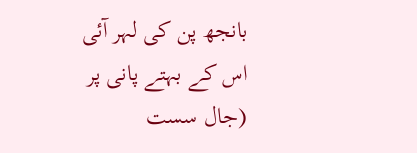بانجھ پن کی لہر آئی
اس کے بہتے پانی پر
(جال سست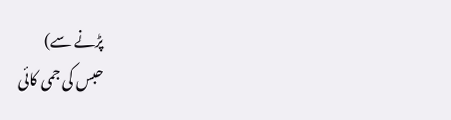پڑنے سے)
حبس کی جمی کائی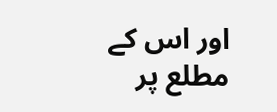اور اس کے مطلع پر